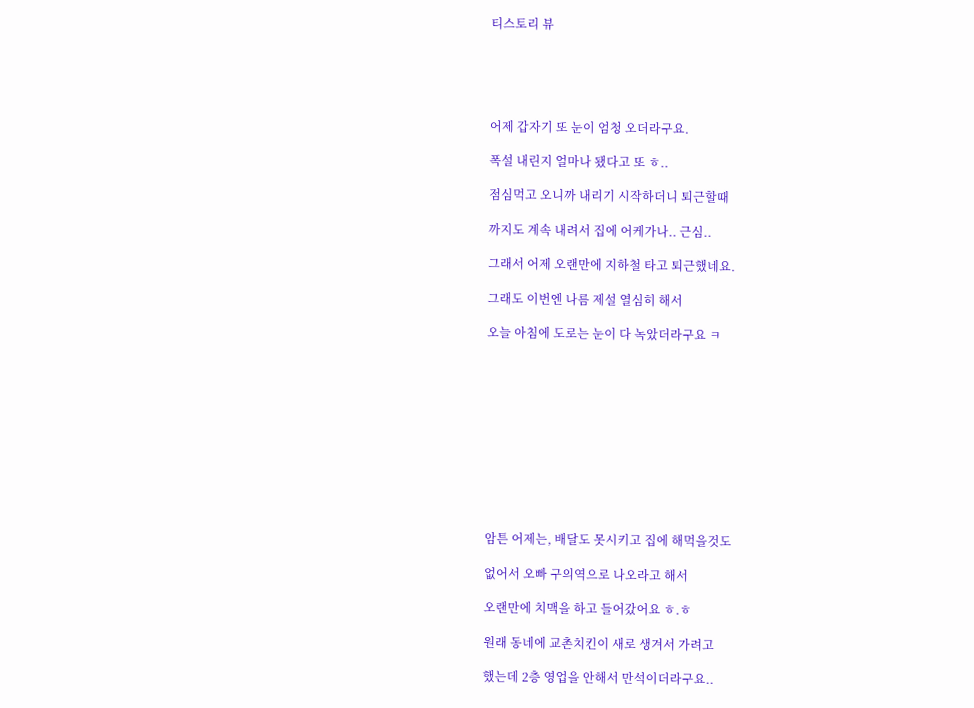티스토리 뷰





어제 갑자기 또 눈이 엄청 오더라구요.

폭설 내린지 얼마나 됐다고 또 ㅎ..

점심먹고 오니까 내리기 시작하더니 퇴근할때

까지도 계속 내려서 집에 어케가나.. 근심..

그래서 어제 오랜만에 지하철 타고 퇴근했네요.

그래도 이번엔 나름 제설 열심히 해서

오늘 아침에 도로는 눈이 다 녹았더라구요 ㅋ











암튼 어제는, 배달도 못시키고 집에 해먹을것도

없어서 오빠 구의역으로 나오라고 해서

오랜만에 치맥을 하고 들어갔어요 ㅎ.ㅎ

원래 동네에 교촌치킨이 새로 생겨서 가려고

했는데 2층 영업을 안해서 만석이더라구요..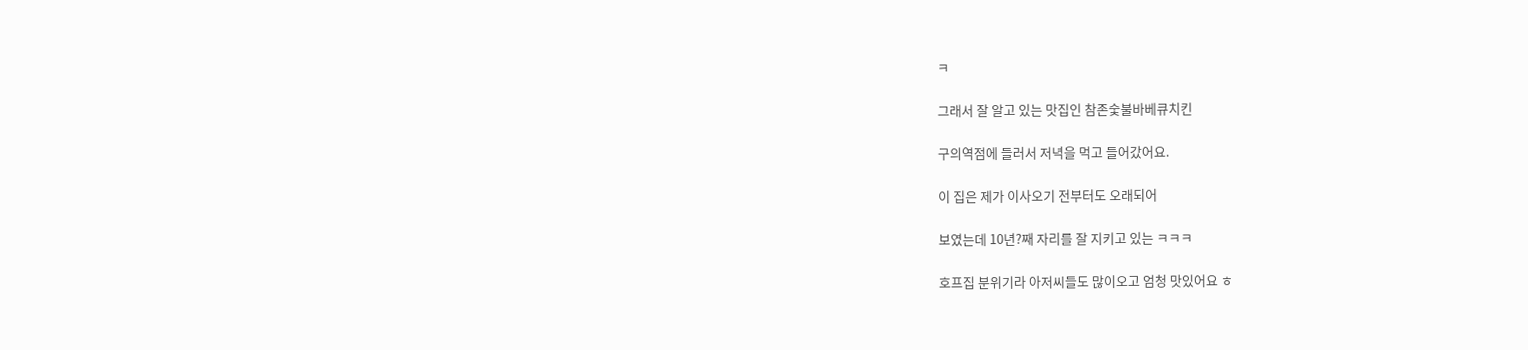ㅋ

그래서 잘 알고 있는 맛집인 참존숯불바베큐치킨

구의역점에 들러서 저녁을 먹고 들어갔어요.

이 집은 제가 이사오기 전부터도 오래되어

보였는데 10년?째 자리를 잘 지키고 있는 ㅋㅋㅋ

호프집 분위기라 아저씨들도 많이오고 엄청 맛있어요 ㅎ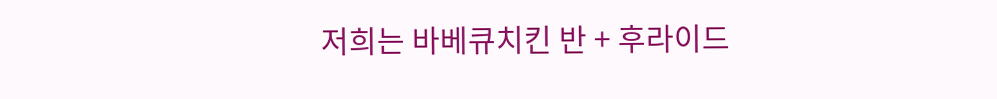저희는 바베큐치킨 반 + 후라이드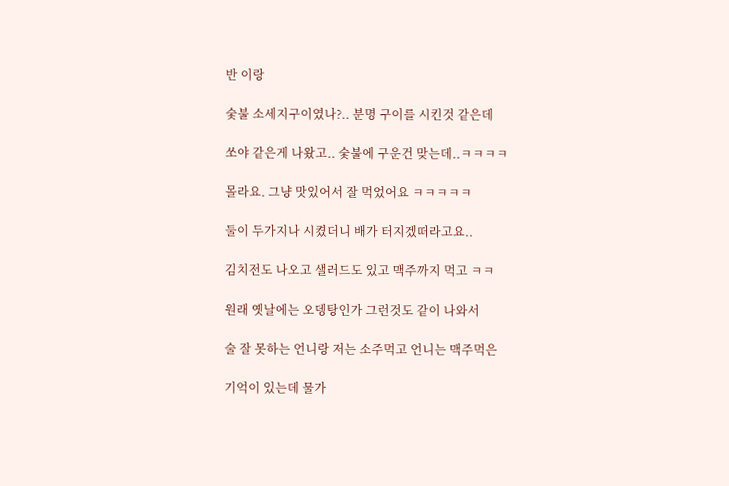반 이랑

숯불 소세지구이였나?.. 분명 구이를 시킨것 같은데

쏘야 같은게 나왔고.. 숯불에 구운건 맞는데..ㅋㅋㅋㅋ

몰라요. 그냥 맛있어서 잘 먹었어요 ㅋㅋㅋㅋㅋ

둘이 두가지나 시켰더니 배가 터지겠떠라고요..

김치전도 나오고 샐러드도 있고 맥주까지 먹고 ㅋㅋ

원래 옛날에는 오뎅탕인가 그런것도 같이 나와서

술 잘 못하는 언니랑 저는 소주먹고 언니는 맥주먹은

기억이 있는데 물가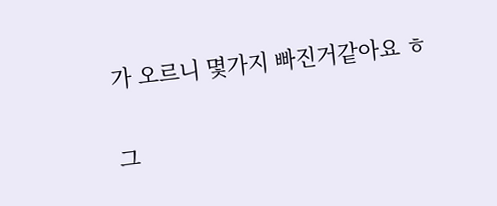가 오르니 몇가지 빠진거같아요 ㅎ

그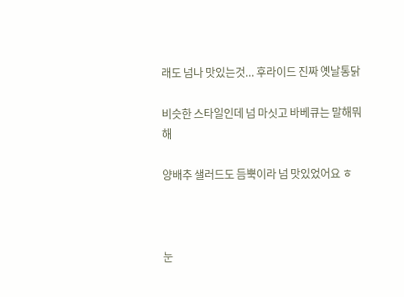래도 넘나 맛있는것... 후라이드 진짜 옛날통닭

비슷한 스타일인데 넘 마싯고 바베큐는 말해뭐해

양배추 샐러드도 듬뿍이라 넘 맛있었어요 ㅎ



눈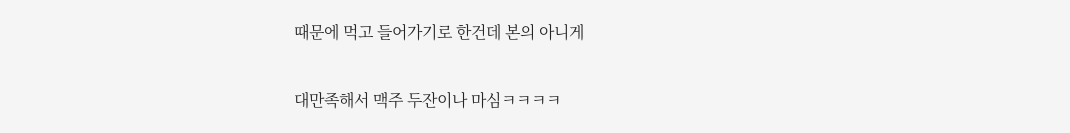때문에 먹고 들어가기로 한건데 본의 아니게

대만족해서 맥주 두잔이나 마심ㅋㅋㅋㅋ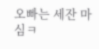오빠는 세잔 마심ㅋ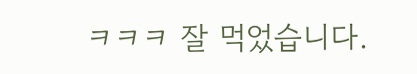ㅋㅋㅋ 잘 먹었습니다.